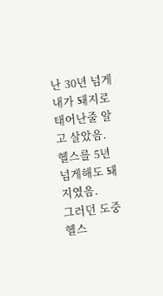난 30년 넘게 내가 돼지로 태어난줄 알고 살았음.
헬스를 5년 넘게해도 돼지였음.
그러던 도중 헬스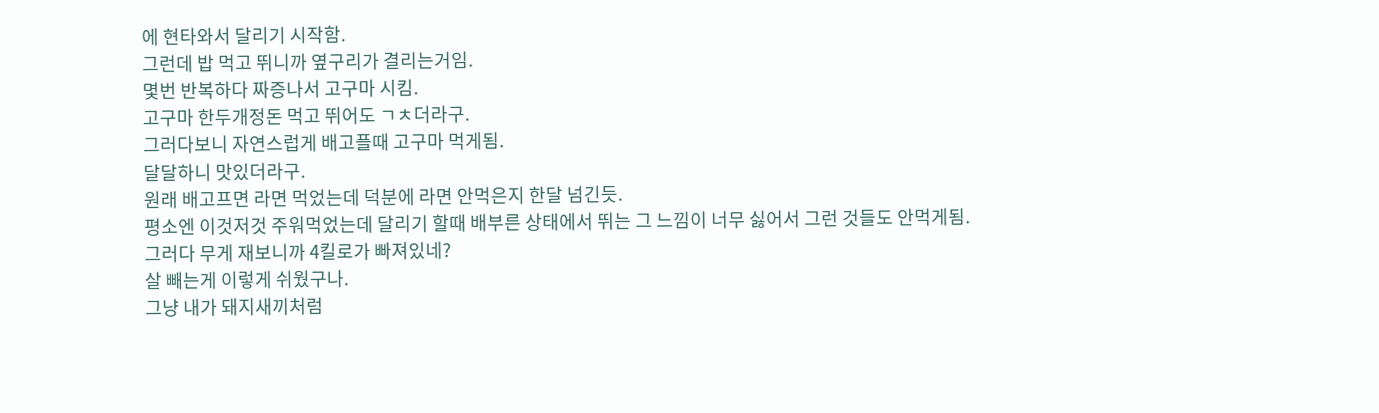에 현타와서 달리기 시작함.
그런데 밥 먹고 뛰니까 옆구리가 결리는거임.
몇번 반복하다 짜증나서 고구마 시킴.
고구마 한두개정돈 먹고 뛰어도 ㄱㅊ더라구.
그러다보니 자연스럽게 배고플때 고구마 먹게됨.
달달하니 맛있더라구.
원래 배고프면 라면 먹었는데 덕분에 라면 안먹은지 한달 넘긴듯.
평소엔 이것저것 주워먹었는데 달리기 할때 배부른 상태에서 뛰는 그 느낌이 너무 싫어서 그런 것들도 안먹게됨.
그러다 무게 재보니까 4킬로가 빠져있네?
살 빼는게 이렇게 쉬웠구나.
그냥 내가 돼지새끼처럼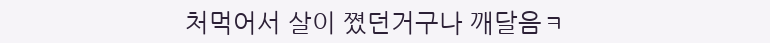처먹어서 살이 쪘던거구나 깨달음ㅋ